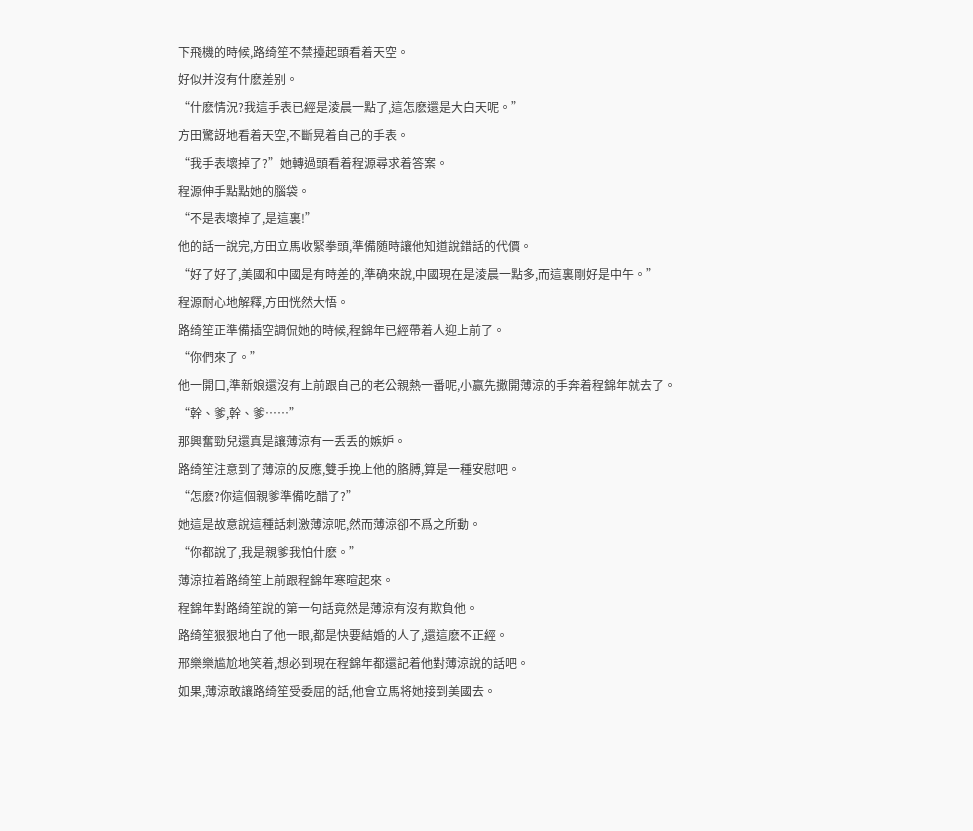下飛機的時候,路绮笙不禁擡起頭看着天空。
好似并沒有什麽差别。
“什麽情況?我這手表已經是淩晨一點了,這怎麽還是大白天呢。”
方田驚訝地看着天空,不斷晃着自己的手表。
“我手表壞掉了?”她轉過頭看着程源尋求着答案。
程源伸手點點她的腦袋。
“不是表壞掉了,是這裏!”
他的話一說完,方田立馬收緊拳頭,準備随時讓他知道說錯話的代價。
“好了好了,美國和中國是有時差的,準确來說,中國現在是淩晨一點多,而這裏剛好是中午。”
程源耐心地解釋,方田恍然大悟。
路绮笙正準備插空調侃她的時候,程錦年已經帶着人迎上前了。
“你們來了。”
他一開口,準新娘還沒有上前跟自己的老公親熱一番呢,小赢先撒開薄涼的手奔着程錦年就去了。
“幹、爹,幹、爹……”
那興奮勁兒還真是讓薄涼有一丢丢的嫉妒。
路绮笙注意到了薄涼的反應,雙手挽上他的胳膊,算是一種安慰吧。
“怎麽?你這個親爹準備吃醋了?”
她這是故意說這種話刺激薄涼呢,然而薄涼卻不爲之所動。
“你都說了,我是親爹我怕什麽。”
薄涼拉着路绮笙上前跟程錦年寒暄起來。
程錦年對路绮笙說的第一句話竟然是薄涼有沒有欺負他。
路绮笙狠狠地白了他一眼,都是快要結婚的人了,還這麽不正經。
邢樂樂尴尬地笑着,想必到現在程錦年都還記着他對薄涼說的話吧。
如果,薄涼敢讓路绮笙受委屈的話,他會立馬将她接到美國去。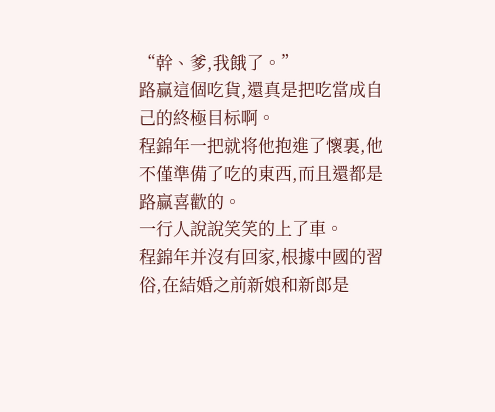“幹、爹,我餓了。”
路赢這個吃貨,還真是把吃當成自己的終極目标啊。
程錦年一把就将他抱進了懷裏,他不僅準備了吃的東西,而且還都是路赢喜歡的。
一行人說說笑笑的上了車。
程錦年并沒有回家,根據中國的習俗,在結婚之前新娘和新郎是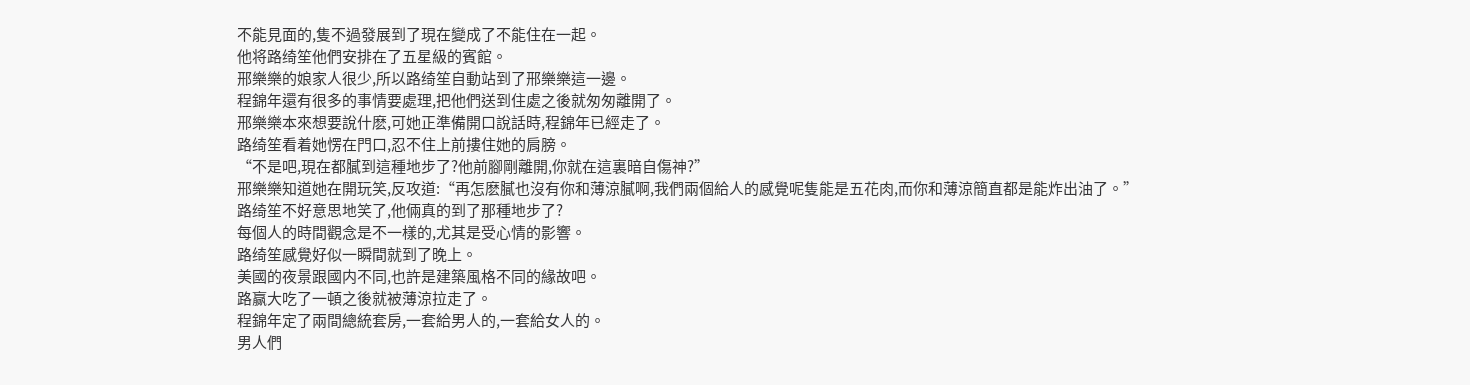不能見面的,隻不過發展到了現在變成了不能住在一起。
他将路绮笙他們安排在了五星級的賓館。
邢樂樂的娘家人很少,所以路绮笙自動站到了邢樂樂這一邊。
程錦年還有很多的事情要處理,把他們送到住處之後就匆匆離開了。
邢樂樂本來想要說什麽,可她正準備開口說話時,程錦年已經走了。
路绮笙看着她愣在門口,忍不住上前摟住她的肩膀。
“不是吧,現在都膩到這種地步了?他前腳剛離開,你就在這裏暗自傷神?”
邢樂樂知道她在開玩笑,反攻道:“再怎麽膩也沒有你和薄涼膩啊,我們兩個給人的感覺呢隻能是五花肉,而你和薄涼簡直都是能炸出油了。”
路绮笙不好意思地笑了,他倆真的到了那種地步了?
每個人的時間觀念是不一樣的,尤其是受心情的影響。
路绮笙感覺好似一瞬間就到了晚上。
美國的夜景跟國内不同,也許是建築風格不同的緣故吧。
路赢大吃了一頓之後就被薄涼拉走了。
程錦年定了兩間總統套房,一套給男人的,一套給女人的。
男人們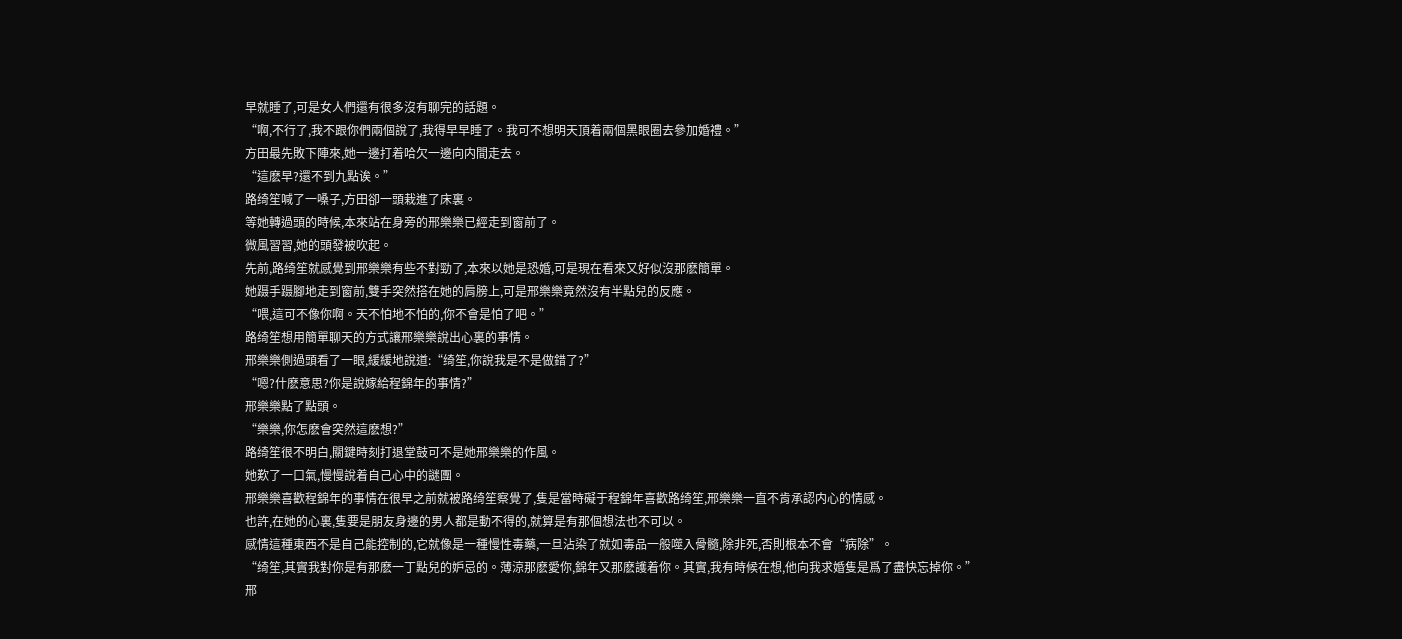早就睡了,可是女人們還有很多沒有聊完的話題。
“啊,不行了,我不跟你們兩個說了,我得早早睡了。我可不想明天頂着兩個黑眼圈去參加婚禮。”
方田最先敗下陣來,她一邊打着哈欠一邊向内間走去。
“這麽早?還不到九點诶。”
路绮笙喊了一嗓子,方田卻一頭栽進了床裏。
等她轉過頭的時候,本來站在身旁的邢樂樂已經走到窗前了。
微風習習,她的頭發被吹起。
先前,路绮笙就感覺到邢樂樂有些不對勁了,本來以她是恐婚,可是現在看來又好似沒那麽簡單。
她蹑手蹑腳地走到窗前,雙手突然搭在她的肩膀上,可是邢樂樂竟然沒有半點兒的反應。
“喂,這可不像你啊。天不怕地不怕的,你不會是怕了吧。”
路绮笙想用簡單聊天的方式讓邢樂樂說出心裏的事情。
邢樂樂側過頭看了一眼,緩緩地說道:“绮笙,你說我是不是做錯了?”
“嗯?什麽意思?你是說嫁給程錦年的事情?”
邢樂樂點了點頭。
“樂樂,你怎麽會突然這麽想?”
路绮笙很不明白,關鍵時刻打退堂鼓可不是她邢樂樂的作風。
她歎了一口氣,慢慢說着自己心中的謎團。
邢樂樂喜歡程錦年的事情在很早之前就被路绮笙察覺了,隻是當時礙于程錦年喜歡路绮笙,邢樂樂一直不肯承認内心的情感。
也許,在她的心裏,隻要是朋友身邊的男人都是動不得的,就算是有那個想法也不可以。
感情這種東西不是自己能控制的,它就像是一種慢性毒藥,一旦沾染了就如毒品一般噬入骨髓,除非死,否則根本不會“病除”。
“绮笙,其實我對你是有那麽一丁點兒的妒忌的。薄涼那麽愛你,錦年又那麽護着你。其實,我有時候在想,他向我求婚隻是爲了盡快忘掉你。”
邢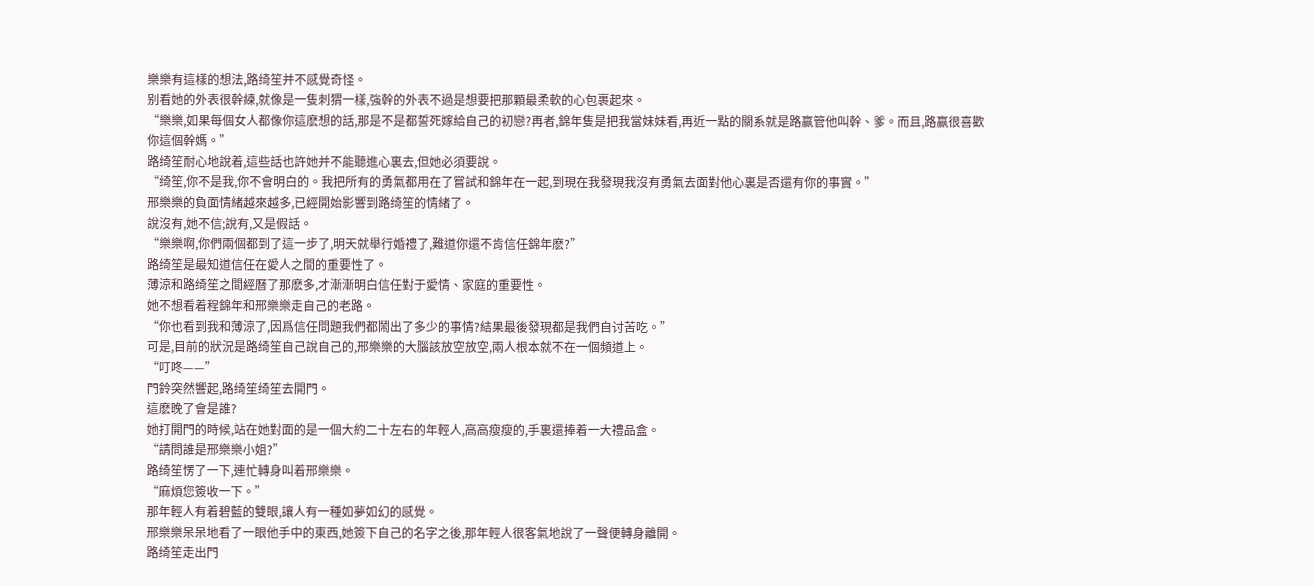樂樂有這樣的想法,路绮笙并不感覺奇怪。
别看她的外表很幹練,就像是一隻刺猬一樣,強幹的外表不過是想要把那顆最柔軟的心包裹起來。
“樂樂,如果每個女人都像你這麽想的話,那是不是都誓死嫁給自己的初戀?再者,錦年隻是把我當妹妹看,再近一點的關系就是路赢管他叫幹、爹。而且,路赢很喜歡你這個幹媽。”
路绮笙耐心地說着,這些話也許她并不能聽進心裏去,但她必須要說。
“绮笙,你不是我,你不會明白的。我把所有的勇氣都用在了嘗試和錦年在一起,到現在我發現我沒有勇氣去面對他心裏是否還有你的事實。”
邢樂樂的負面情緒越來越多,已經開始影響到路绮笙的情緒了。
說沒有,她不信;說有,又是假話。
“樂樂啊,你們兩個都到了這一步了,明天就舉行婚禮了,難道你還不肯信任錦年麽?”
路绮笙是最知道信任在愛人之間的重要性了。
薄涼和路绮笙之間經曆了那麽多,才漸漸明白信任對于愛情、家庭的重要性。
她不想看着程錦年和邢樂樂走自己的老路。
“你也看到我和薄涼了,因爲信任問題我們都鬧出了多少的事情?結果最後發現都是我們自讨苦吃。”
可是,目前的狀況是路绮笙自己說自己的,邢樂樂的大腦該放空放空,兩人根本就不在一個頻道上。
“叮咚——”
門鈴突然響起,路绮笙绮笙去開門。
這麽晚了會是誰?
她打開門的時候,站在她對面的是一個大約二十左右的年輕人,高高瘦瘦的,手裏還捧着一大禮品盒。
“請問誰是邢樂樂小姐?”
路绮笙愣了一下,連忙轉身叫着邢樂樂。
“麻煩您簽收一下。”
那年輕人有着碧藍的雙眼,讓人有一種如夢如幻的感覺。
邢樂樂呆呆地看了一眼他手中的東西,她簽下自己的名字之後,那年輕人很客氣地說了一聲便轉身離開。
路绮笙走出門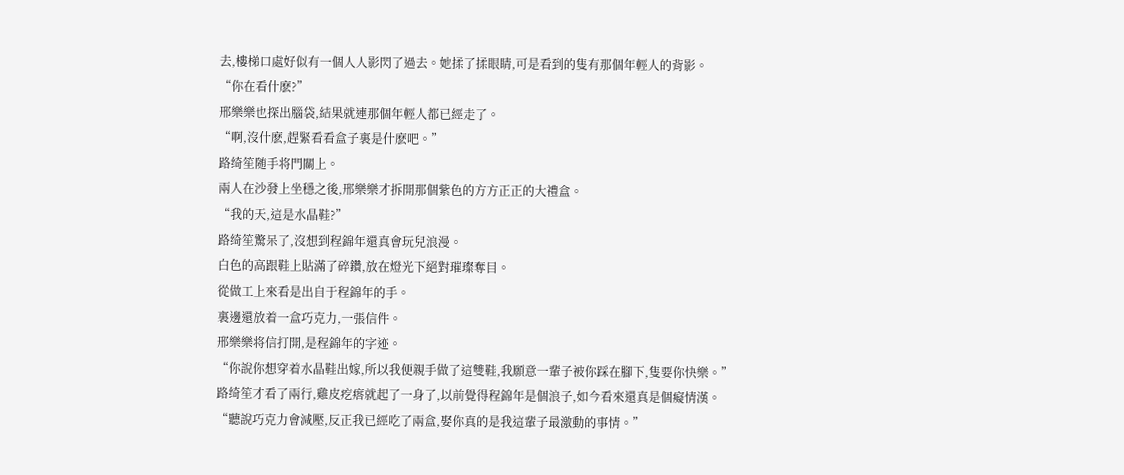去,樓梯口處好似有一個人人影閃了過去。她揉了揉眼睛,可是看到的隻有那個年輕人的背影。
“你在看什麽?”
邢樂樂也探出腦袋,結果就連那個年輕人都已經走了。
“啊,沒什麽,趕緊看看盒子裏是什麽吧。”
路绮笙随手将門關上。
兩人在沙發上坐穩之後,邢樂樂才拆開那個紫色的方方正正的大禮盒。
“我的天,這是水晶鞋?”
路绮笙驚呆了,沒想到程錦年還真會玩兒浪漫。
白色的高跟鞋上貼滿了碎鑽,放在燈光下絕對璀璨奪目。
從做工上來看是出自于程錦年的手。
裏邊還放着一盒巧克力,一張信件。
邢樂樂将信打開,是程錦年的字迹。
“你說你想穿着水晶鞋出嫁,所以我便親手做了這雙鞋,我願意一輩子被你踩在腳下,隻要你快樂。”
路绮笙才看了兩行,雞皮疙瘩就起了一身了,以前覺得程錦年是個浪子,如今看來還真是個癡情漢。
“聽說巧克力會減壓,反正我已經吃了兩盒,娶你真的是我這輩子最激動的事情。”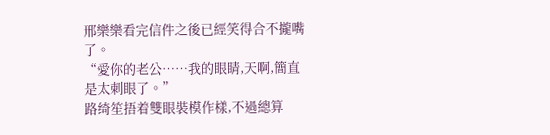邢樂樂看完信件之後已經笑得合不攏嘴了。
“愛你的老公……我的眼睛,天啊,簡直是太刺眼了。”
路绮笙捂着雙眼裝模作樣,不過總算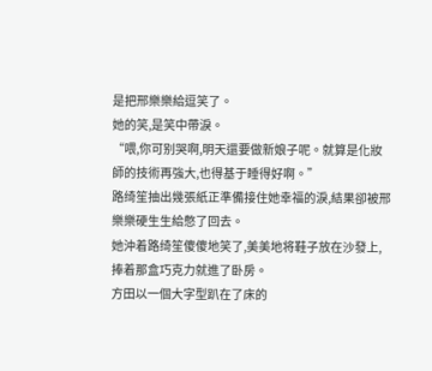是把邢樂樂給逗笑了。
她的笑,是笑中帶淚。
“喂,你可别哭啊,明天還要做新娘子呢。就算是化妝師的技術再強大,也得基于睡得好啊。”
路绮笙抽出幾張紙正準備接住她幸福的淚,結果卻被邢樂樂硬生生給憋了回去。
她沖着路绮笙傻傻地笑了,美美地将鞋子放在沙發上,捧着那盒巧克力就進了卧房。
方田以一個大字型趴在了床的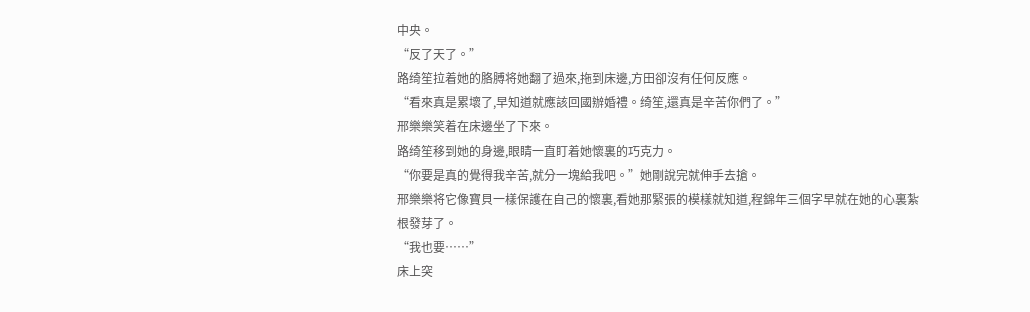中央。
“反了天了。”
路绮笙拉着她的胳膊将她翻了過來,拖到床邊,方田卻沒有任何反應。
“看來真是累壞了,早知道就應該回國辦婚禮。绮笙,還真是辛苦你們了。”
邢樂樂笑着在床邊坐了下來。
路绮笙移到她的身邊,眼睛一直盯着她懷裏的巧克力。
“你要是真的覺得我辛苦,就分一塊給我吧。”她剛說完就伸手去搶。
邢樂樂将它像寶貝一樣保護在自己的懷裏,看她那緊張的模樣就知道,程錦年三個字早就在她的心裏紮根發芽了。
“我也要……”
床上突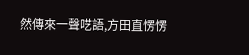然傳來一聲呓語,方田直愣愣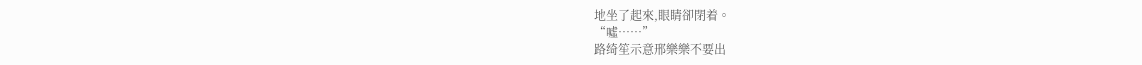地坐了起來,眼睛卻閉着。
“噓……”
路绮笙示意邢樂樂不要出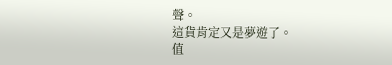聲。
這貨肯定又是夢遊了。
值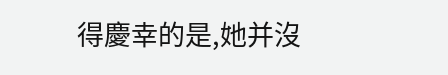得慶幸的是,她并沒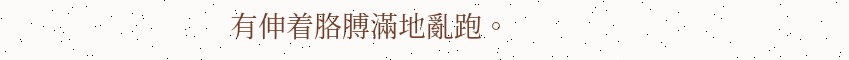有伸着胳膊滿地亂跑。